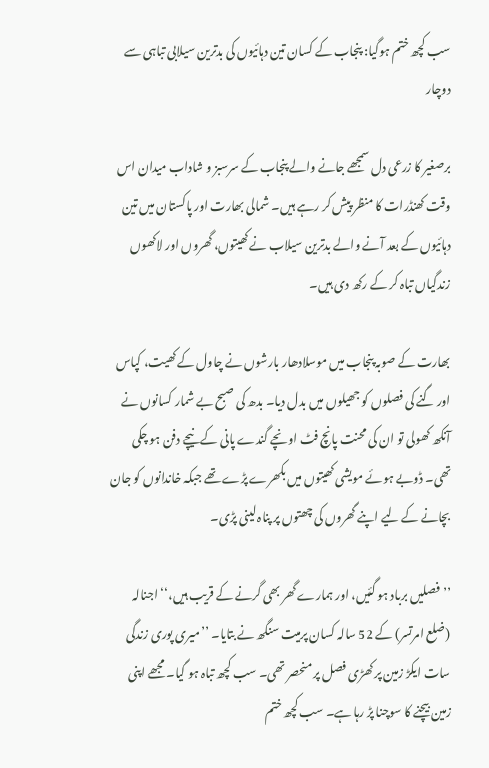سب کچھ ختم ہوگیا: پنجاب کے کسان تین دہائیوں کی بدترین سیلابی تباہی سے دوچار

برصغیر کا زرعی دل سمجھے جانے والے پنجاب کے سرسبز و شاداب میدان اس وقت کھنڈرات کا منظر پیش کر رہے ہیں۔ شمالی بھارت اور پاکستان میں تین دہائیوں کے بعد آنے والے بدترین سیلاب نے کھیتوں، گھروں اور لاکھوں زندگیاں تباہ کر کے رکھ دی ہیں۔

بھارت کے صوبہ پنجاب میں موسلادھار بارشوں نے چاول کے کھیت، کپاس اور گنے کی فصلوں کو جھیلوں میں بدل دیا۔ بدھ کی صبح بے شمار کسانوں نے آنکھ کھولی تو ان کی محنت پانچ فٹ اونچے گندے پانی کے نیچے دفن ہو چکی تھی۔ ڈوبے ہوئے مویشی کھیتوں میں بکھرے پڑے تھے جبکہ خاندانوں کو جان بچانے کے لیے اپنے گھروں کی چھتوں پر پناہ لینی پڑی۔

’’فصلیں برباد ہو گئیں، اور ہمارے گھر بھی گرنے کے قریب ہیں،‘‘ اجنالہ (ضلع امرتسر) کے 52 سالہ کسان پرمیت سنگھ نے بتایا۔ ’’میری پوری زندگی سات ایکڑ زمین پر کھڑی فصل پر منحصر تھی۔ سب کچھ تباہ ہو گیا۔ مجھے اپنی زمین بیچنے کا سوچنا پڑ رہا ہے۔ سب کچھ ختم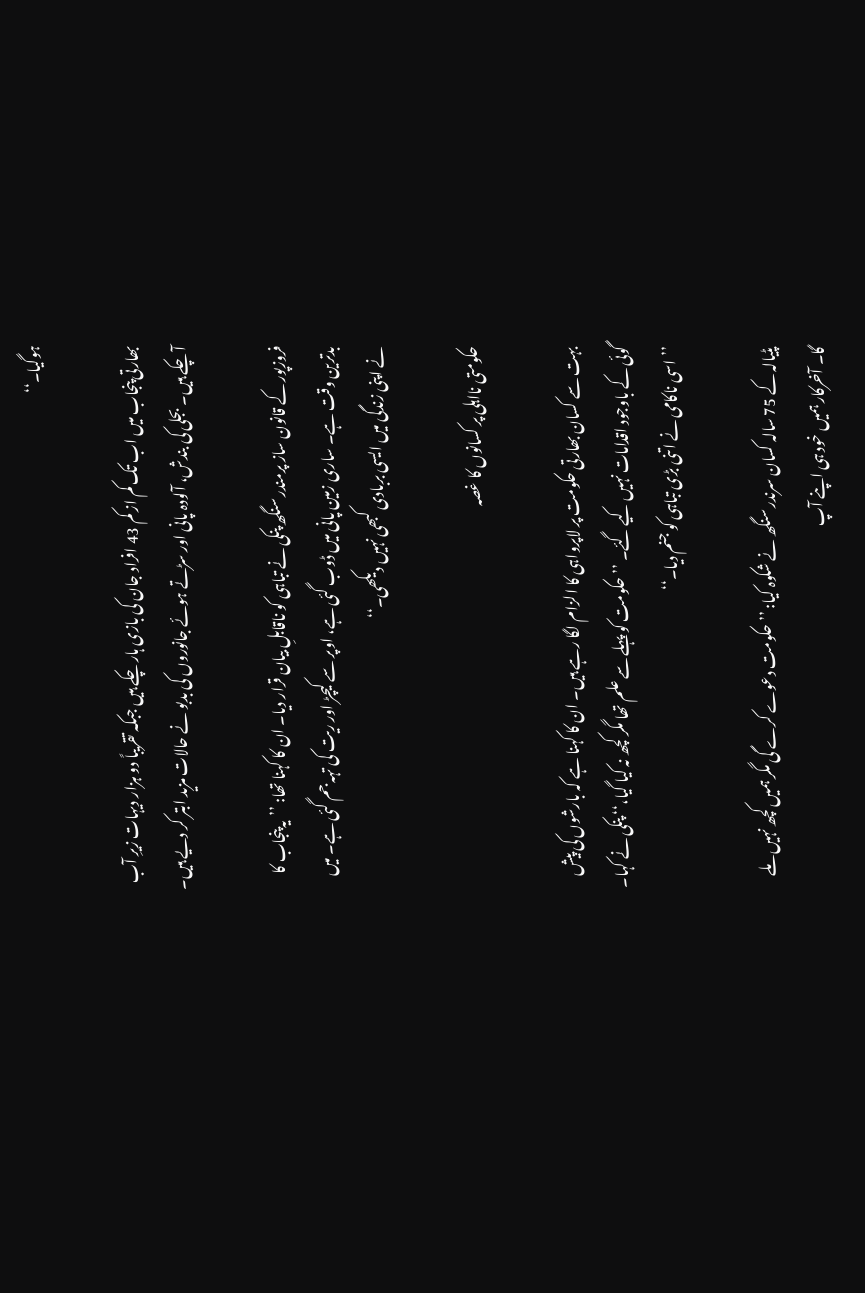ہوگیا۔‘‘

بھارتی پنجاب میں اب تک کم از کم 43 افراد جان کی بازی ہار چکے ہیں جبکہ تقریباً دو ہزار دیہات زیرِ آب آ چکے ہیں۔ بجلی کی بندش، آلودہ پانی اور سڑتے ہوئے جانوروں کی بدبو نے حالات مزید ابتر کر دیے ہیں۔

فروزپور کے قانون ساز پرمندر سنگھ پنکی نے تباہی کو ناقابلِ بیان قرار دیا۔ ان کا کہنا تھا: ’’یہ پنجاب کا بدترین وقت ہے۔ ساری زمین پانی میں ڈوب گئی ہے، اوپر سے کیچڑ اور ریت کی تہہ جم گئی ہے۔ میں نے اپنی زندگی میں ایسی بربادی کبھی نہیں دیکھی۔‘‘

حکومتی نااہلی پر کسانوں کا غصہ

بہت سے کسان بھارتی حکومت پر لاپرواہی کا الزام لگا رہے ہیں۔ ان کا کہنا ہے کہ بارشوں کی پیش گوئی کے باوجود اقدامات نہیں کیے گئے۔ ’’حکومت کو پہلے سے علم تھا مگر کچھ نہ کیا گیا،‘‘ پنکی نے کہا۔ ’’اسی ناکامی نے اتنی بڑی تباہی کو جنم دیا۔‘‘

پٹیالہ کے 75 سالہ کسان سرندر سنگھ نے شکوہ کیا: ’’حکومت دعوے کرے گی مگر ہمیں کچھ نہیں ملے گا۔ آخرکار ہمیں خود ہی اپنے آپ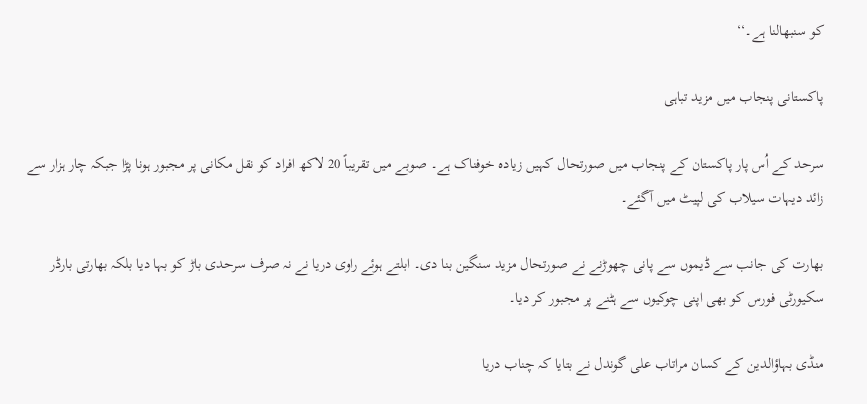کو سنبھالنا ہے۔‘‘

پاکستانی پنجاب میں مزید تباہی

سرحد کے اُس پار پاکستان کے پنجاب میں صورتحال کہیں زیادہ خوفناک ہے۔ صوبے میں تقریباً 20 لاکھ افراد کو نقل مکانی پر مجبور ہونا پڑا جبکہ چار ہزار سے زائد دیہات سیلاب کی لپیٹ میں آگئے۔

بھارت کی جانب سے ڈیموں سے پانی چھوڑنے نے صورتحال مزید سنگین بنا دی۔ ابلتے ہوئے راوی دریا نے نہ صرف سرحدی باڑ کو بہا دیا بلکہ بھارتی بارڈر سکیورٹی فورس کو بھی اپنی چوکیوں سے ہٹنے پر مجبور کر دیا۔

منڈی بہاؤالدین کے کسان مراتاب علی گوندل نے بتایا کہ چناب دریا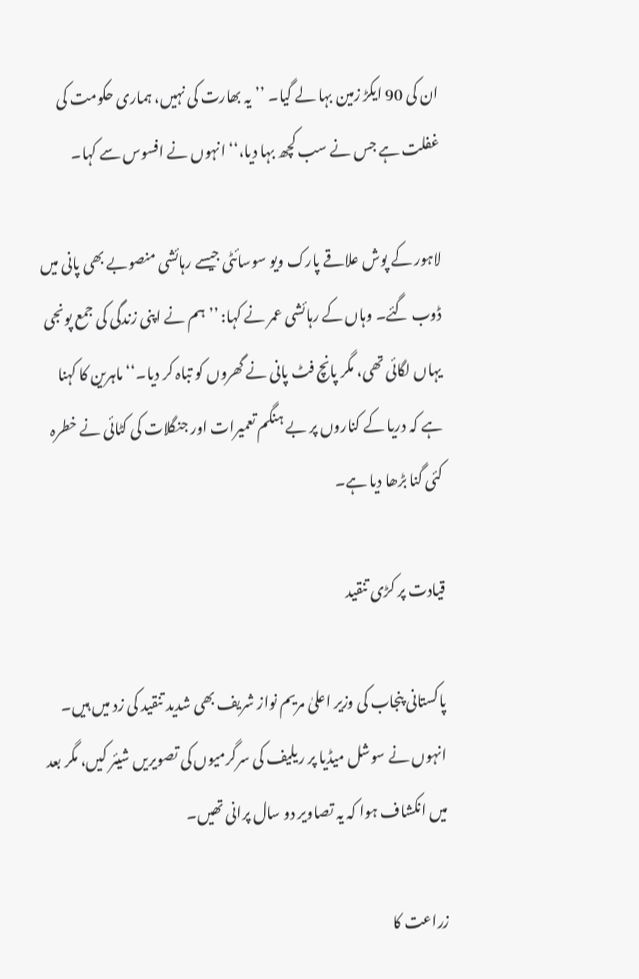ان کی 90 ایکڑ زمین بہا لے گیا۔ ’’یہ بھارت کی نہیں، ہماری حکومت کی غفلت ہے جس نے سب کچھ بہا دیا،‘‘ انہوں نے افسوس سے کہا۔

لاہور کے پوش علاقے پارک ویو سوسائٹی جیسے رہائشی منصوبے بھی پانی میں ڈوب گئے۔ وہاں کے رہائشی عمر نے کہا: ’’ہم نے اپنی زندگی کی جمع پونجی یہاں لگائی تھی، مگر پانچ فٹ پانی نے گھروں کو تباہ کر دیا۔‘‘ ماہرین کا کہنا ہے کہ دریا کے کناروں پر بے ہنگم تعمیرات اور جنگلات کی کٹائی نے خطرہ کئی گنا بڑھا دیا ہے۔

قیادت پر کڑی تنقید

پاکستانی پنجاب کی وزیر اعلیٰ مریم نواز شریف بھی شدید تنقید کی زد میں ہیں۔ انہوں نے سوشل میڈیا پر ریلیف کی سرگرمیوں کی تصویریں شیئر کیں، مگر بعد میں انکشاف ہوا کہ یہ تصاویر دو سال پرانی تھیں۔

زراعت کا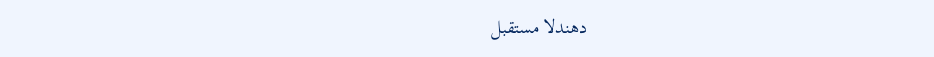دھندلا مستقبل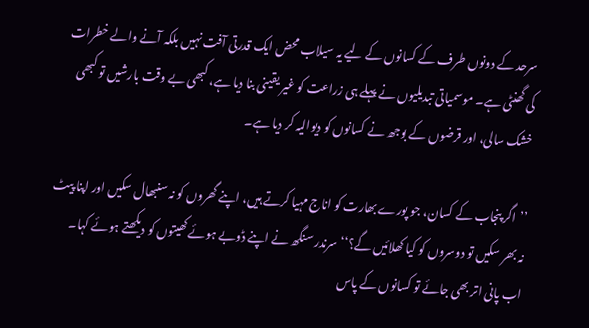سرحد کے دونوں طرف کے کسانوں کے لیے یہ سیلاب محض ایک قدرتی آفت نہیں بلکہ آنے والے خطرات کی گھنٹی ہے۔ موسمیاتی تبدیلیوں نے پہلے ہی زراعت کو غیر یقینی بنا دیا ہے، کبھی بے وقت بارشیں تو کبھی خشک سالی، اور قرضوں کے بوجھ نے کسانوں کو دیوالیہ کر دیا ہے۔

’’اگر پنجاب کے کسان، جو پورے بھارت کو اناج مہیا کرتے ہیں، اپنے گھروں کو نہ سنبھال سکیں اور اپنا پیٹ نہ بھر سکیں تو دوسروں کو کیا کھلائیں گے؟‘‘ سرندر سنگھ نے اپنے ڈوبے ہوئے کھیتوں کو دیکھتے ہوئے کہا۔ اب پانی اتر بھی جائے تو کسانوں کے پاس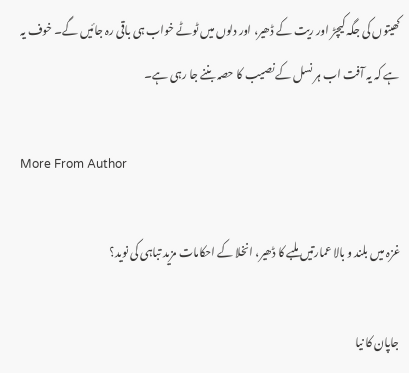کھیتوں کی جگہ کیچڑ اور ریت کے ڈھیر، اور دلوں میں ٹوٹے خواب ہی باقی رہ جائیں گے۔ خوف یہ ہے کہ یہ آفت اب ہر نسل کے نصیب کا حصہ بننے جا رہی ہے۔

More From Author

غزہ میں بلند و بالا عمارتیں ملبے کا ڈھیر، انخلا کے احکامات مزید تباہی کی نوید؟

جاپان کا نیا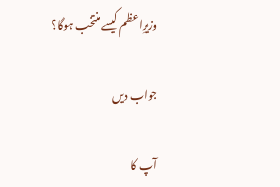وزیرِاعظم کیسے منتخب ہوگا؟

جواب دیں

آپ کا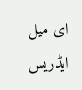ای میل ایڈریس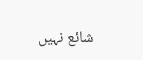شائع نہیں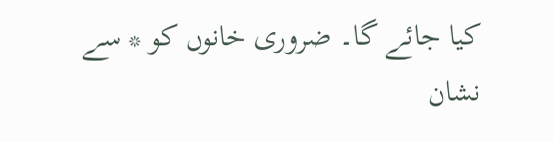کیا جائے گا۔ ضروری خانوں کو * سے نشان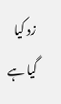زد کیا گیا ہے